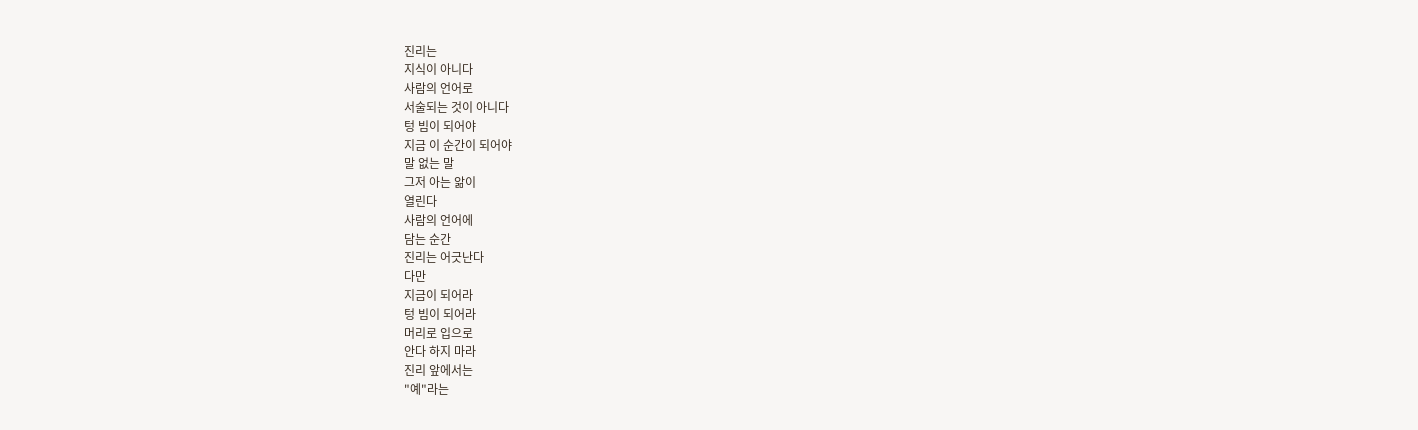진리는
지식이 아니다
사람의 언어로
서술되는 것이 아니다
텅 빔이 되어야
지금 이 순간이 되어야
말 없는 말
그저 아는 앎이
열린다
사람의 언어에
담는 순간
진리는 어긋난다
다만
지금이 되어라
텅 빔이 되어라
머리로 입으로
안다 하지 마라
진리 앞에서는
"예"라는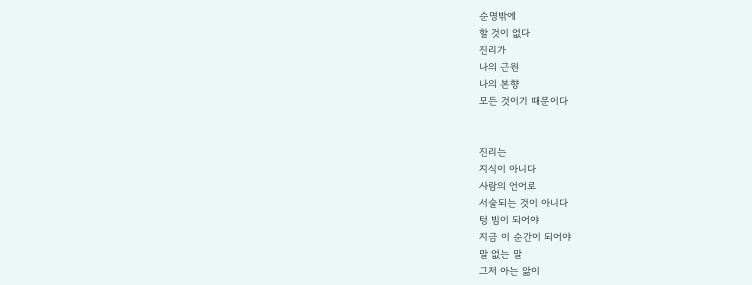순명밖에
할 것이 없다
진리가
나의 근원
나의 본향
모든 것이기 때문이다


진리는
지식이 아니다
사람의 언어로
서술되는 것이 아니다
텅 빔이 되어야
지금 이 순간이 되어야
말 없는 말
그저 아는 앎이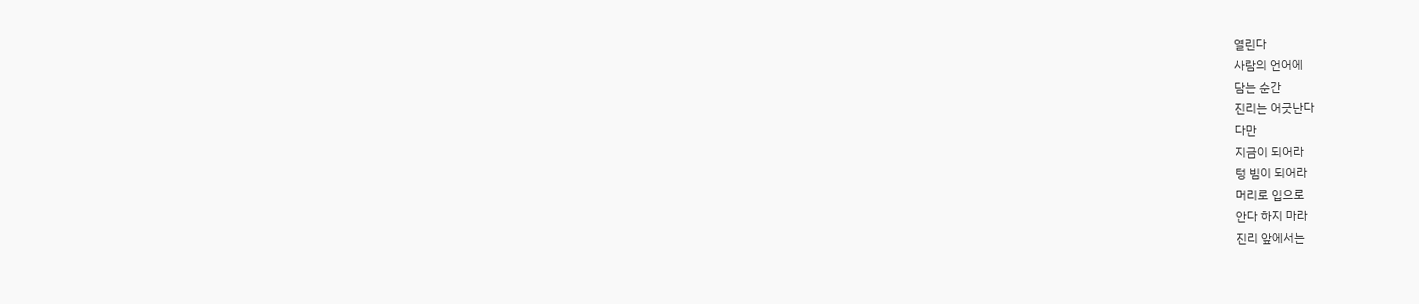열린다
사람의 언어에
담는 순간
진리는 어긋난다
다만
지금이 되어라
텅 빔이 되어라
머리로 입으로
안다 하지 마라
진리 앞에서는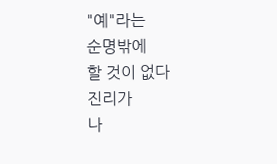"예"라는
순명밖에
할 것이 없다
진리가
나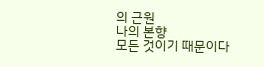의 근원
나의 본향
모든 것이기 때문이다